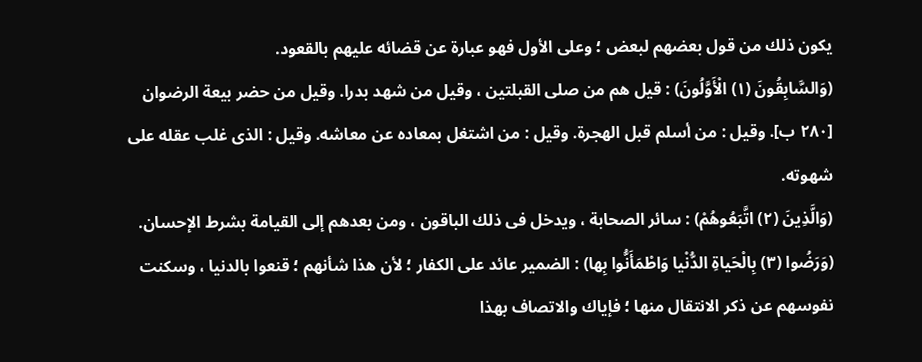يكون ذلك من قول بعضهم لبعض ؛ وعلى الأول فهو عبارة عن قضائه عليهم بالقعود.
(وَالسَّابِقُونَ (١) الْأَوَّلُونَ) : قيل هم من صلى القبلتين ، وقيل من شهد بدرا. وقيل من حضر بيعة الرضوان [٢٨٠ ب]. وقيل : من أسلم قبل الهجرة. وقيل : من اشتغل بمعاده عن معاشه. وقيل : الذى غلب عقله على شهوته.
(وَالَّذِينَ (٢) اتَّبَعُوهُمْ) : سائر الصحابة ، ويدخل فى ذلك الباقون ، ومن بعدهم إلى القيامة بشرط الإحسان.
(وَرَضُوا (٣) بِالْحَياةِ الدُّنْيا وَاطْمَأَنُّوا بِها) : الضمير عائد على الكفار ؛ لأن هذا شأنهم ؛ قنعوا بالدنيا ، وسكنت نفوسهم عن ذكر الانتقال منها ؛ فإياك والاتصاف بهذا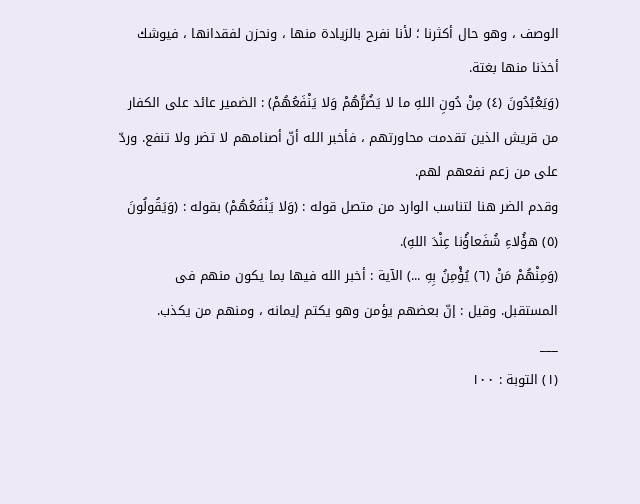الوصف ، وهو حال أكثرنا ؛ لأنا نفرح بالزيادة منها ، ونحزن لفقدانها ، فيوشك أخذنا منها بغتة.
(وَيَعْبُدُونَ (٤) مِنْ دُونِ اللهِ ما لا يَضُرُّهُمْ وَلا يَنْفَعُهُمْ) : الضمير عائد على الكفار من قريش الذين تقدمت محاورتهم ، فأخبر الله أنّ أصنامهم لا تضر ولا تنفع. وردّ على من زعم نفعهم لهم.
وقدم الضر هنا لتناسب الوارد من متصل قوله : (وَلا يَنْفَعُهُمْ) بقوله : (وَيَقُولُونَ (٥) هؤُلاءِ شُفَعاؤُنا عِنْدَ اللهِ).
(وَمِنْهُمْ مَنْ (٦) يُؤْمِنُ بِهِ ...) الآية : أخبر الله فيها بما يكون منهم فى المستقبل. وقيل : إنّ بعضهم يؤمن وهو يكتم إيمانه ، ومنهم من يكذب.
___
(١) التوبة : ١٠٠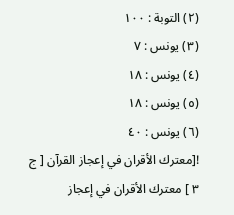(٢) التوبة : ١٠٠
(٣) يونس : ٧
(٤) يونس : ١٨
(٥) يونس : ١٨
(٦) يونس : ٤٠
![معترك الأقران في إعجاز القرآن [ ج ٣ ] معترك الأقران في إعجاز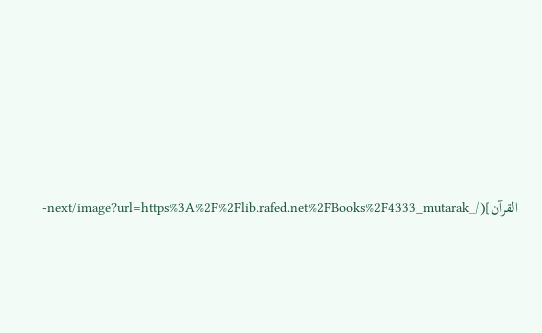القرآن](/_next/image?url=https%3A%2F%2Flib.rafed.net%2FBooks%2F4333_mutarak-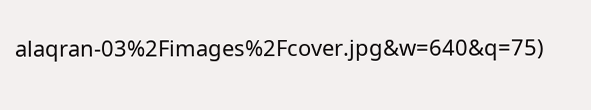alaqran-03%2Fimages%2Fcover.jpg&w=640&q=75)